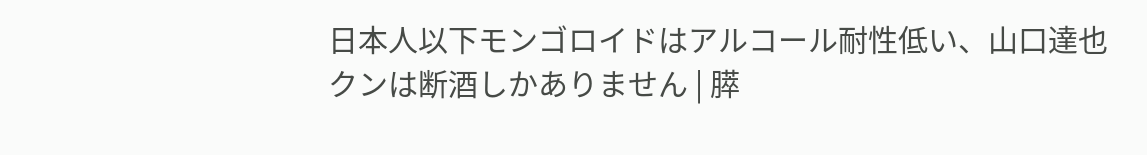日本人以下モンゴロイドはアルコール耐性低い、山口達也クンは断酒しかありません | 膵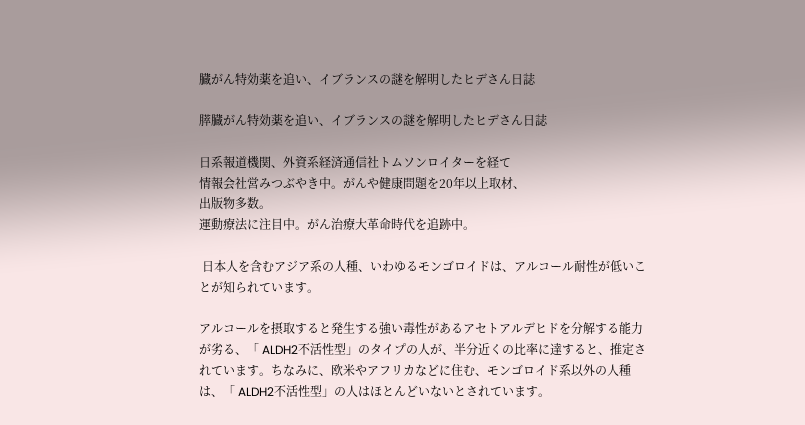臓がん特効薬を追い、イブランスの謎を解明したヒデさん日誌

膵臓がん特効薬を追い、イブランスの謎を解明したヒデさん日誌

日系報道機関、外資系経済通信社トムソンロイターを経て
情報会社営みつぶやき中。がんや健康問題を20年以上取材、
出版物多数。
運動療法に注目中。がん治療大革命時代を追跡中。

 日本人を含むアジア系の人種、いわゆるモンゴロイドは、アルコール耐性が低いことが知られています。

アルコールを摂取すると発生する強い毒性があるアセトアルデヒドを分解する能力が劣る、「 ALDH2不活性型」のタイプの人が、半分近くの比率に達すると、推定されています。ちなみに、欧米やアフリカなどに住む、モンゴロイド系以外の人種は、「 ALDH2不活性型」の人はほとんどいないとされています。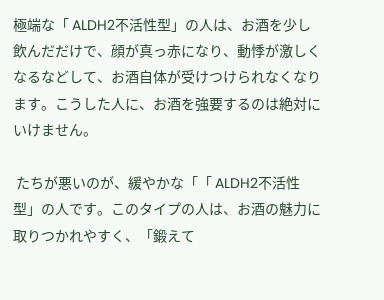極端な「 ALDH2不活性型」の人は、お酒を少し飲んだだけで、顔が真っ赤になり、動悸が激しくなるなどして、お酒自体が受けつけられなくなります。こうした人に、お酒を強要するのは絶対にいけません。

 たちが悪いのが、緩やかな「「 ALDH2不活性型」の人です。このタイプの人は、お酒の魅力に取りつかれやすく、「鍛えて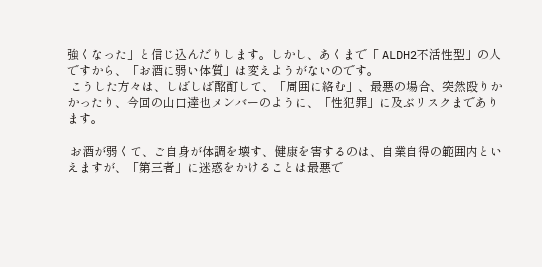強くなった」と信じ込んだりします。しかし、あくまで「 ALDH2不活性型」の人ですから、「お酒に弱い体質」は変えようがないのです。
 こうした方々は、しばしば酩酊して、「周囲に絡む」、最悪の場合、突然殴りかかったり、今回の山口達也メンバーのように、「性犯罪」に及ぶリスクまであります。

 お酒が弱くて、ご自身が体調を壊す、健康を害するのは、自業自得の範囲内といえますが、「第三者」に迷惑をかけることは最悪で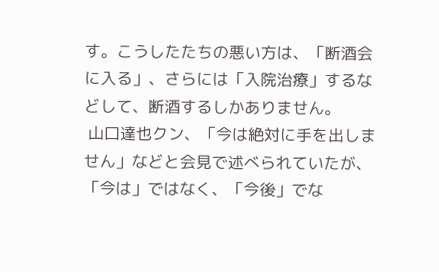す。こうしたたちの悪い方は、「断酒会に入る」、さらには「入院治療」するなどして、断酒するしかありません。
 山口達也クン、「今は絶対に手を出しません」などと会見で述べられていたが、「今は」ではなく、「今後」でな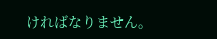ければなりません。